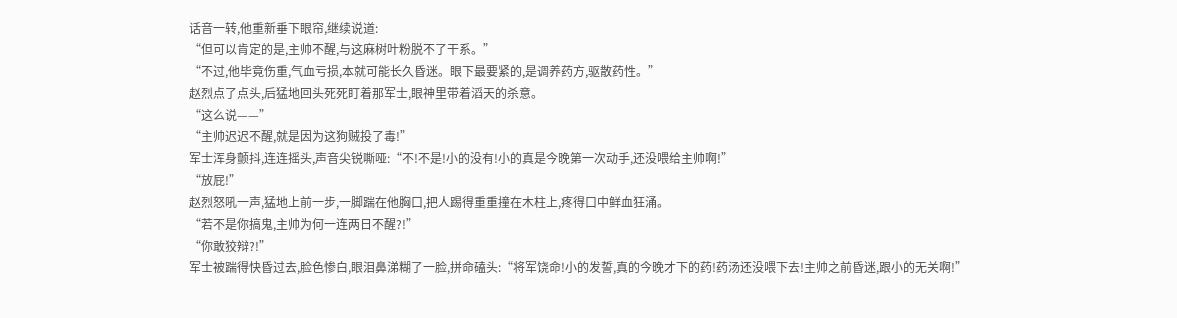话音一转,他重新垂下眼帘,继续说道:
“但可以肯定的是,主帅不醒,与这麻树叶粉脱不了干系。”
“不过,他毕竟伤重,气血亏损,本就可能长久昏迷。眼下最要紧的,是调养药方,驱散药性。”
赵烈点了点头,后猛地回头死死盯着那军士,眼神里带着滔天的杀意。
“这么说——”
“主帅迟迟不醒,就是因为这狗贼投了毒!”
军士浑身颤抖,连连摇头,声音尖锐嘶哑:“不!不是!小的没有!小的真是今晚第一次动手,还没喂给主帅啊!”
“放屁!”
赵烈怒吼一声,猛地上前一步,一脚踹在他胸口,把人踢得重重撞在木柱上,疼得口中鲜血狂涌。
“若不是你搞鬼,主帅为何一连两日不醒?!”
“你敢狡辩?!”
军士被踹得快昏过去,脸色惨白,眼泪鼻涕糊了一脸,拼命磕头:“将军饶命!小的发誓,真的今晚才下的药!药汤还没喂下去!主帅之前昏迷,跟小的无关啊!”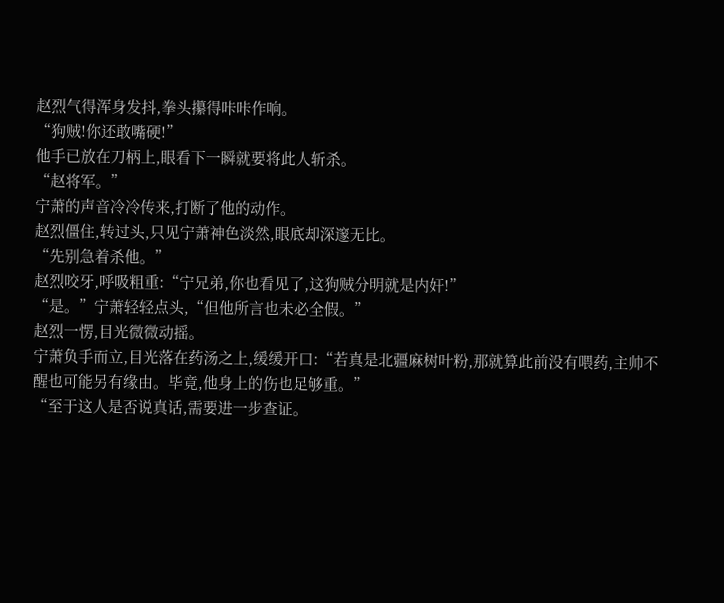赵烈气得浑身发抖,拳头攥得咔咔作响。
“狗贼!你还敢嘴硬!”
他手已放在刀柄上,眼看下一瞬就要将此人斩杀。
“赵将军。”
宁萧的声音冷冷传来,打断了他的动作。
赵烈僵住,转过头,只见宁萧神色淡然,眼底却深邃无比。
“先别急着杀他。”
赵烈咬牙,呼吸粗重:“宁兄弟,你也看见了,这狗贼分明就是内奸!”
“是。”宁萧轻轻点头,“但他所言也未必全假。”
赵烈一愣,目光微微动摇。
宁萧负手而立,目光落在药汤之上,缓缓开口:“若真是北疆麻树叶粉,那就算此前没有喂药,主帅不醒也可能另有缘由。毕竟,他身上的伤也足够重。”
“至于这人是否说真话,需要进一步查证。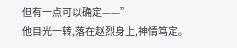但有一点可以确定——”
他目光一转,落在赵烈身上,神情笃定。